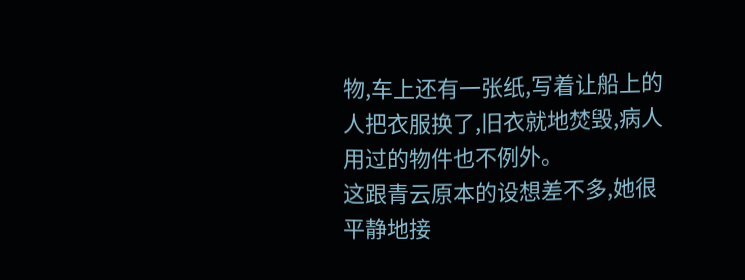物,车上还有一张纸,写着让船上的人把衣服换了,旧衣就地焚毁,病人用过的物件也不例外。
这跟青云原本的设想差不多,她很平静地接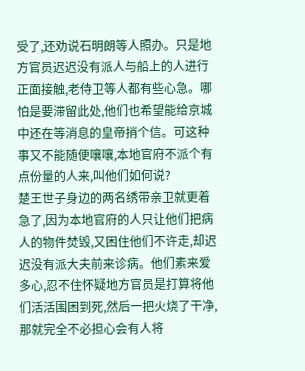受了,还劝说石明朗等人照办。只是地方官员迟迟没有派人与船上的人进行正面接触,老侍卫等人都有些心急。哪怕是要滞留此处,他们也希望能给京城中还在等消息的皇帝捎个信。可这种事又不能随便嚷嚷,本地官府不派个有点份量的人来,叫他们如何说?
楚王世子身边的两名绣带亲卫就更着急了,因为本地官府的人只让他们把病人的物件焚毁,又困住他们不许走,却迟迟没有派大夫前来诊病。他们素来爱多心,忍不住怀疑地方官员是打算将他们活活围困到死,然后一把火烧了干净,那就完全不必担心会有人将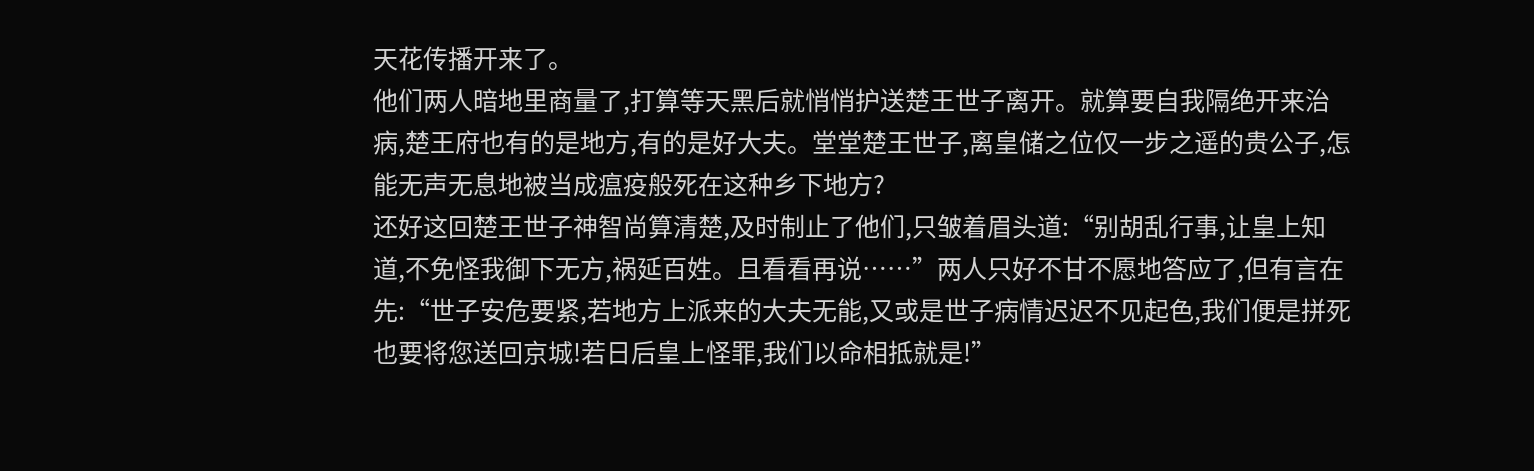天花传播开来了。
他们两人暗地里商量了,打算等天黑后就悄悄护送楚王世子离开。就算要自我隔绝开来治病,楚王府也有的是地方,有的是好大夫。堂堂楚王世子,离皇储之位仅一步之遥的贵公子,怎能无声无息地被当成瘟疫般死在这种乡下地方?
还好这回楚王世子神智尚算清楚,及时制止了他们,只皱着眉头道:“别胡乱行事,让皇上知道,不免怪我御下无方,祸延百姓。且看看再说……”两人只好不甘不愿地答应了,但有言在先:“世子安危要紧,若地方上派来的大夫无能,又或是世子病情迟迟不见起色,我们便是拼死也要将您送回京城!若日后皇上怪罪,我们以命相抵就是!”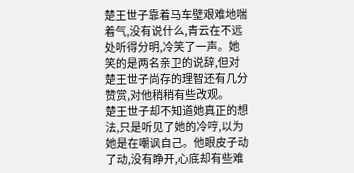楚王世子靠着马车壁艰难地喘着气,没有说什么,青云在不远处听得分明,冷笑了一声。她笑的是两名亲卫的说辞,但对楚王世子尚存的理智还有几分赞赏,对他稍稍有些改观。
楚王世子却不知道她真正的想法,只是听见了她的冷哼,以为她是在嘲讽自己。他眼皮子动了动,没有睁开,心底却有些难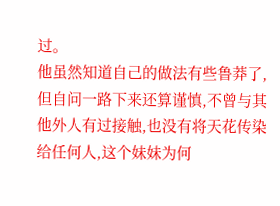过。
他虽然知道自己的做法有些鲁莽了,但自问一路下来还算谨慎,不曾与其他外人有过接触,也没有将天花传染给任何人,这个妹妹为何